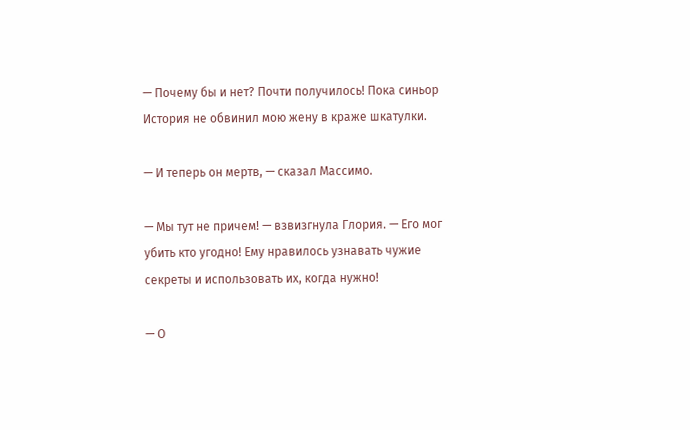— Почему бы и нет? Почти получилось! Пока синьор История не обвинил мою жену в краже шкатулки.

— И теперь он мертв, — сказал Массимо.

— Мы тут не причем! — взвизгнула Глория. — Его мог убить кто угодно! Ему нравилось узнавать чужие секреты и использовать их, когда нужно!

— О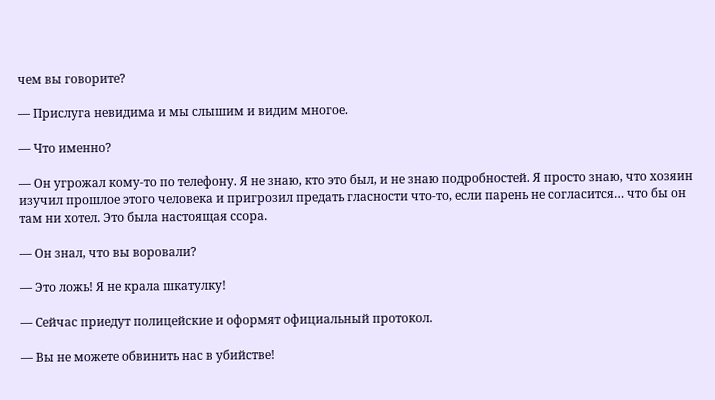чем вы говорите?

— Прислуга невидима и мы слышим и видим многое.

— Что именно?

— Он угрожал кому-то по телефону. Я не знаю, кто это был, и не знаю подробностей. Я просто знаю, что хозяин изучил прошлое этого человека и пригрозил предать гласности что-то, если парень не согласится… что бы он там ни хотел. Это была настоящая ссора.

— Он знал, что вы воровали?

— Это ложь! Я не крала шкатулку!

— Сейчас приедут полицейские и оформят официальный протокол.

— Вы не можете обвинить нас в убийстве!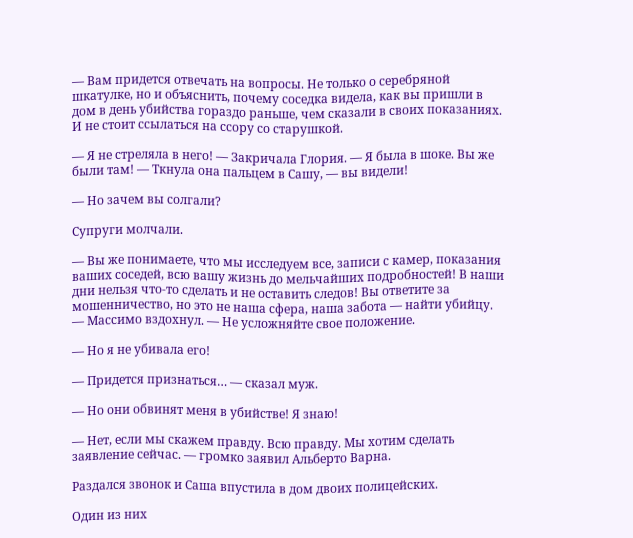— Вам придется отвечать на вопросы. Не только о серебряной шкатулке, но и объяснить, почему соседка видела, как вы пришли в дом в день убийства гораздо раньше, чем сказали в своих показаниях. И не стоит ссылаться на ссору со старушкой.

— Я не стреляла в него! — Закричала Глория. — Я была в шоке. Вы же были там! — Ткнула она пальцем в Сашу, — вы видели!

— Но зачем вы солгали?

Супруги молчали.

— Вы же понимаете, что мы исследуем все, записи с камер, показания ваших соседей, всю вашу жизнь до мельчайших подробностей! В наши дни нельзя что-то сделать и не оставить следов! Вы ответите за мошенничество, но это не наша сфера, наша забота — найти убийцу. — Массимо вздохнул. — Не усложняйте свое положение.

— Но я не убивала его!

— Придется признаться… — сказал муж.

— Но они обвинят меня в убийстве! Я знаю!

— Нет, если мы скажем правду. Всю правду. Мы хотим сделать заявление сейчас. — громко заявил Альберто Варна.

Раздался звонок и Саша впустила в дом двоих полицейских.

Один из них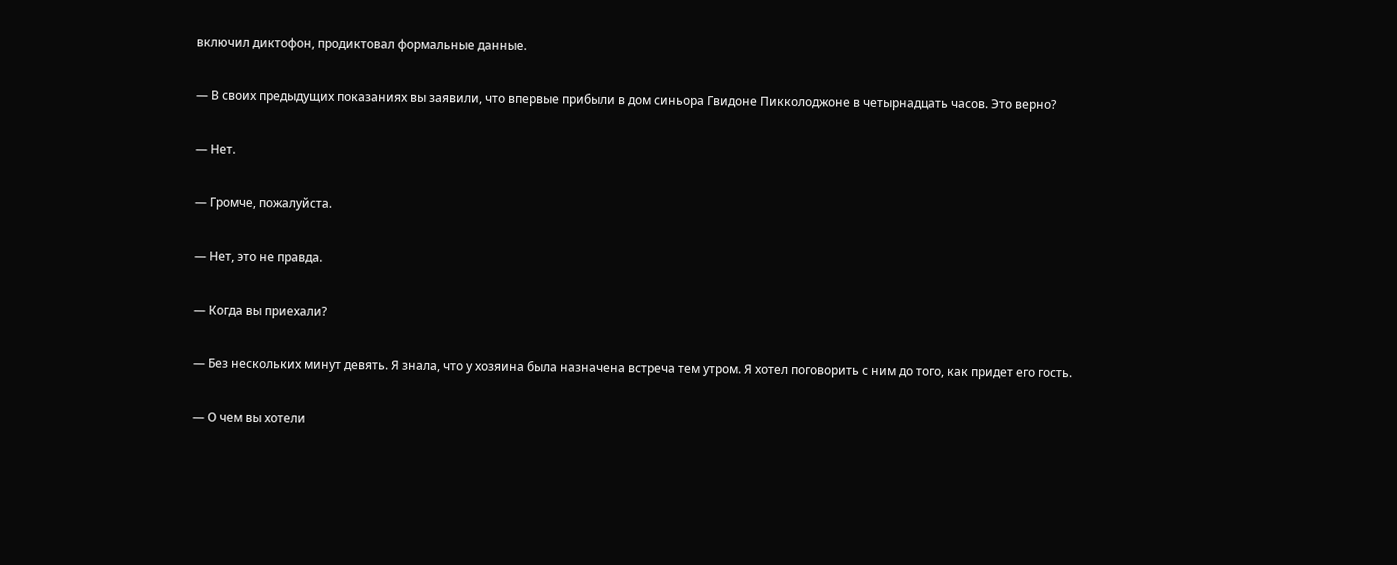включил диктофон, продиктовал формальные данные.

— В своих предыдущих показаниях вы заявили, что впервые прибыли в дом синьора Гвидоне Пикколоджоне в четырнадцать часов. Это верно?

— Нет.

— Громче, пожалуйста.

— Нет, это не правда.

— Когда вы приехали?

— Без нескольких минут девять. Я знала, что у хозяина была назначена встреча тем утром. Я хотел поговорить с ним до того, как придет его гость.

— О чем вы хотели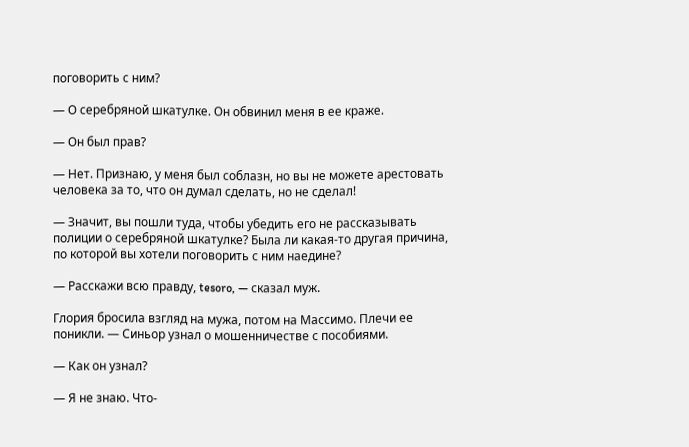поговорить с ним?

— О серебряной шкатулке. Он обвинил меня в ее краже.

— Он был прав?

— Нет. Признаю, у меня был соблазн, но вы не можете арестовать человека за то, что он думал сделать, но не сделал!

— Значит, вы пошли туда, чтобы убедить его не рассказывать полиции о серебряной шкатулке? Была ли какая-то другая причина, по которой вы хотели поговорить с ним наедине?

— Расскажи всю правду, tesoro, — сказал муж.

Глория бросила взгляд на мужа, потом на Массимо. Плечи ее поникли. — Синьор узнал о мошенничестве с пособиями.

— Как он узнал?

— Я не знаю. Что-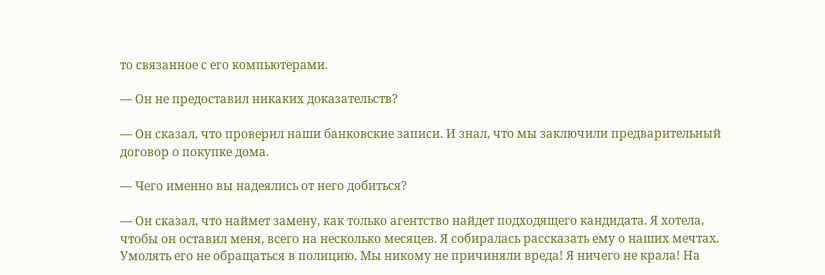то связанное с его компьютерами.

— Он не предоставил никаких доказательств?

— Он сказал, что проверил наши банковские записи. И знал, что мы заключили предварительный договор о покупке дома.

— Чего именно вы надеялись от него добиться?

— Он сказал, что наймет замену, как только агентство найдет подходящего кандидата. Я хотела, чтобы он оставил меня, всего на несколько месяцев. Я собиралась рассказать ему о наших мечтах. Умолять его не обращаться в полицию. Мы никому не причиняли вреда! Я ничего не крала! На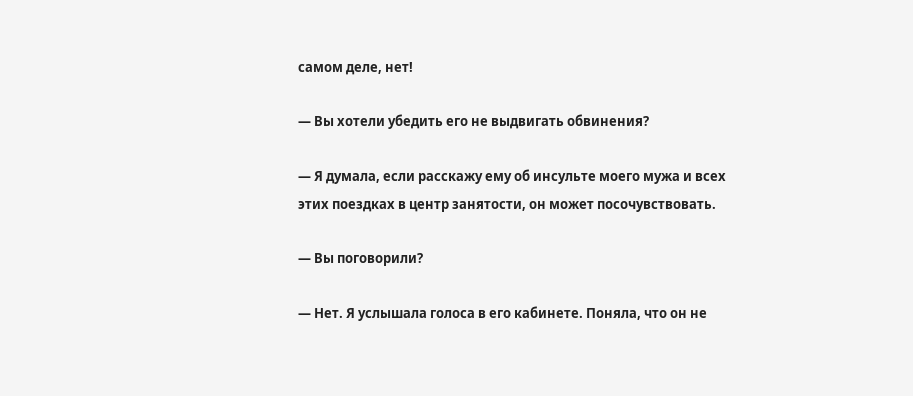самом деле, нет!

— Вы хотели убедить его не выдвигать обвинения?

— Я думала, если расскажу ему об инсульте моего мужа и всех этих поездках в центр занятости, он может посочувствовать.

— Вы поговорили?

— Нет. Я услышала голоса в его кабинете. Поняла, что он не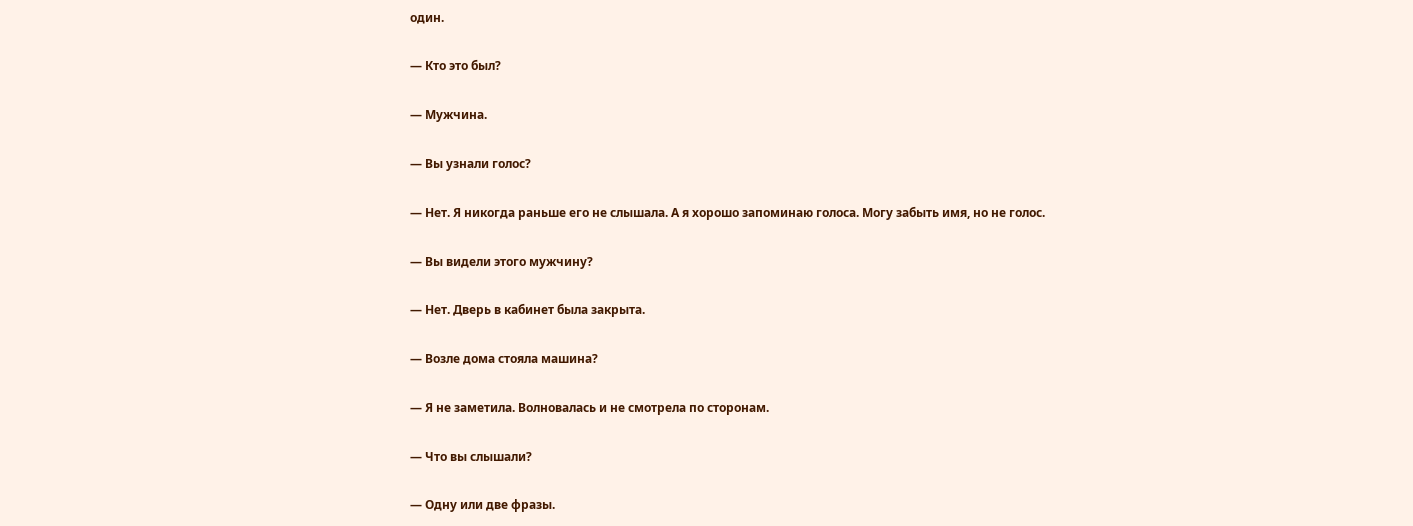один.

— Кто это был?

— Мужчина.

— Вы узнали голос?

— Нет. Я никогда раньше его не слышала. А я хорошо запоминаю голоса. Могу забыть имя, но не голос.

— Вы видели этого мужчину?

— Нет. Дверь в кабинет была закрыта.

— Возле дома стояла машина?

— Я не заметила. Волновалась и не смотрела по сторонам.

— Что вы слышали?

— Одну или две фразы.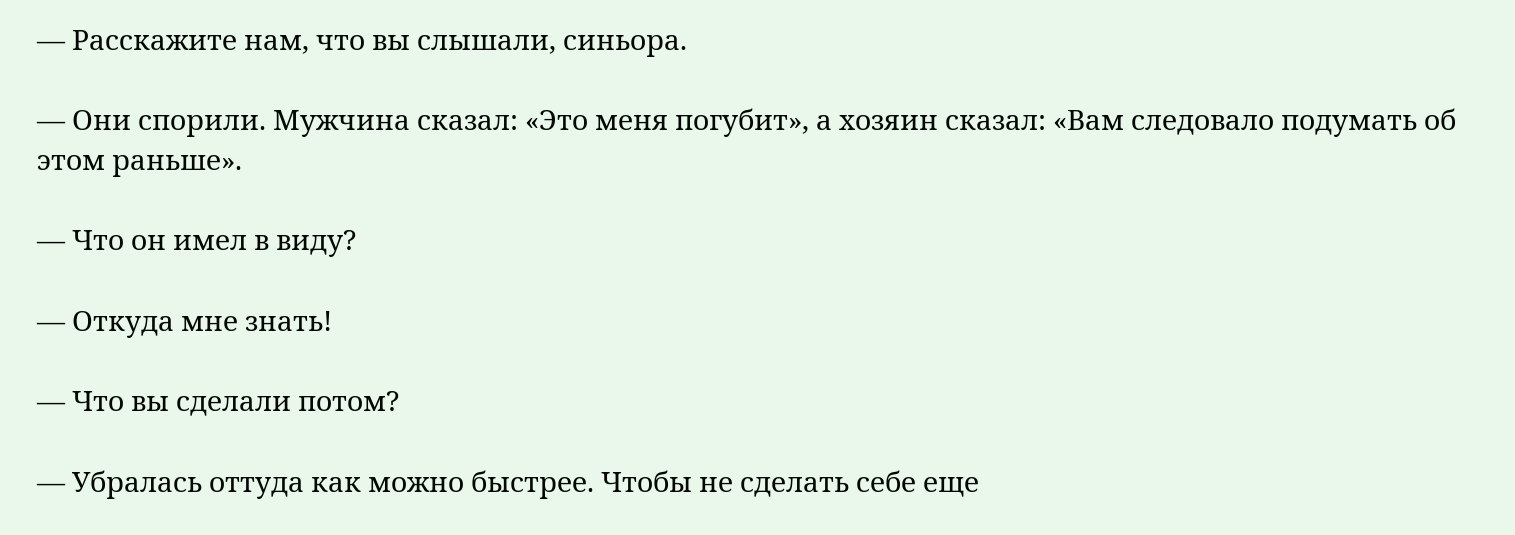— Расскажите нам, что вы слышали, синьора.

— Они спорили. Мужчина сказал: «Это меня погубит», а хозяин сказал: «Вам следовало подумать об этом раньше».

— Что он имел в виду?

— Откуда мне знать!

— Что вы сделали потом?

— Убралась оттуда как можно быстрее. Чтобы не сделать себе еще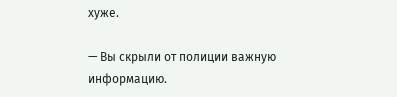хуже.

— Вы скрыли от полиции важную информацию.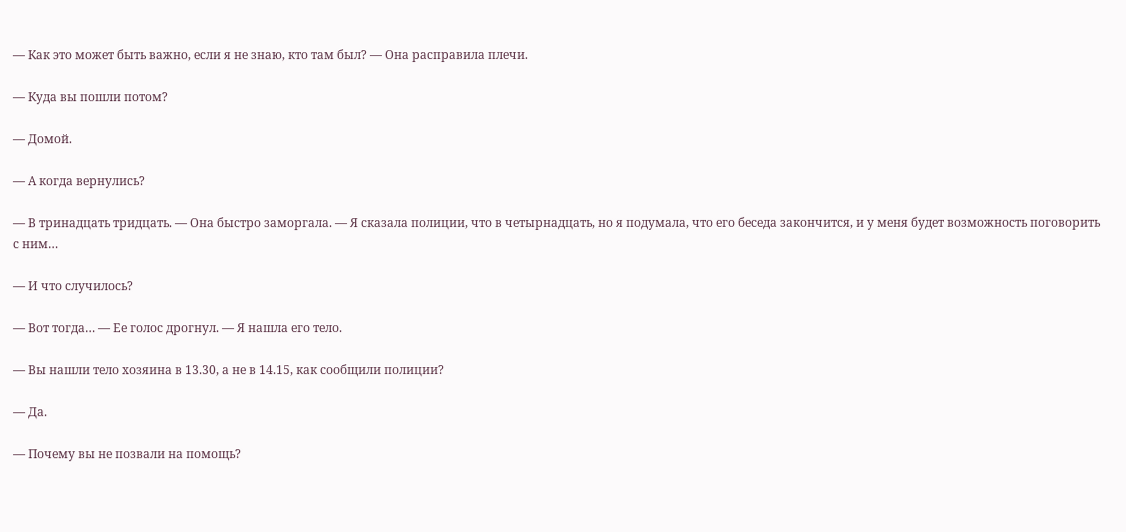— Как это может быть важно, если я не знаю, кто там был? — Она расправила плечи.

— Куда вы пошли потом?

— Домой.

— А когда вернулись?

— В тринадцать тридцать. — Она быстро заморгала. — Я сказала полиции, что в четырнадцать, но я подумала, что его беседа закончится, и у меня будет возможность поговорить с ним…

— И что случилось?

— Вот тогда… — Ее голос дрогнул. — Я нашла его тело.

— Вы нашли тело хозяина в 13.30, а не в 14.15, как сообщили полиции?

— Да.

— Почему вы не позвали на помощь?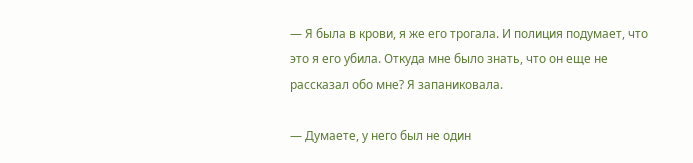— Я была в крови, я же его трогала. И полиция подумает, что это я его убила. Откуда мне было знать, что он еще не рассказал обо мне? Я запаниковала.

— Думаете, у него был не один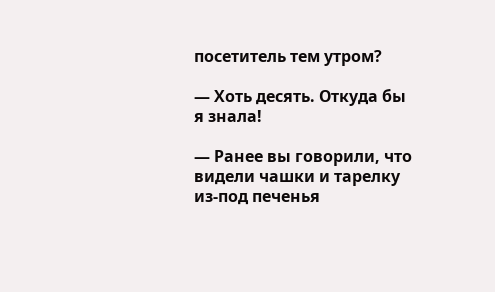посетитель тем утром?

— Хоть десять. Откуда бы я знала!

— Ранее вы говорили, что видели чашки и тарелку из-под печенья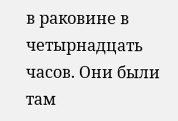в раковине в четырнадцать часов. Они были там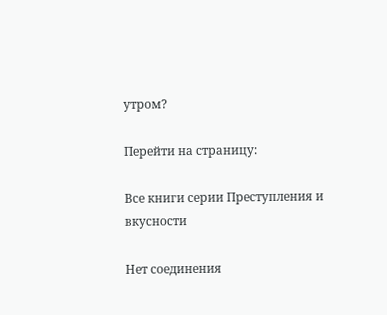утром?

Перейти на страницу:

Все книги серии Преступления и вкусности

Нет соединения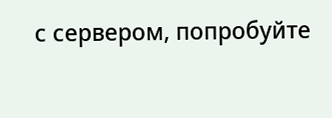с сервером, попробуйте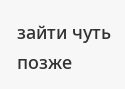зайти чуть позже